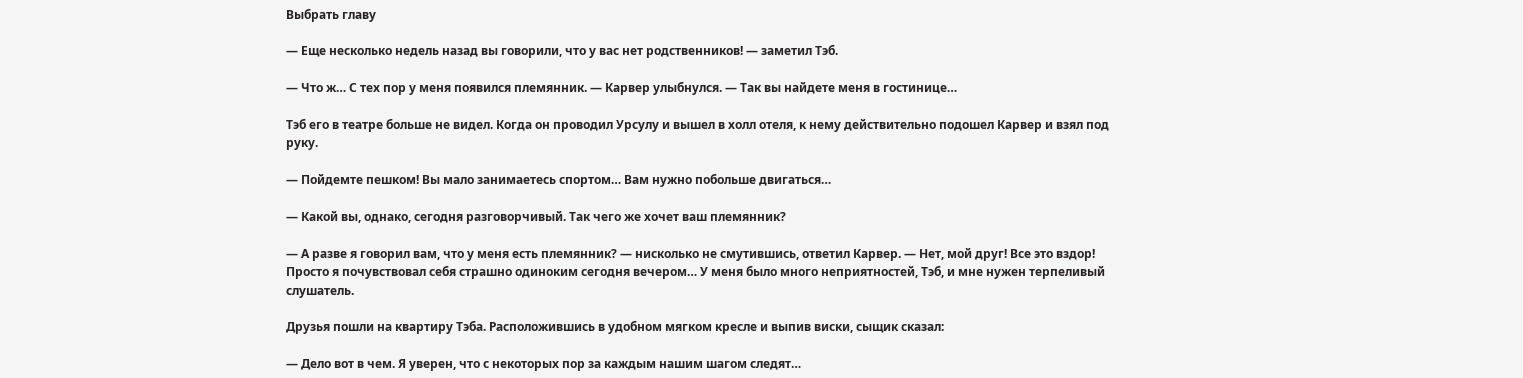Выбрать главу

— Еще несколько недель назад вы говорили, что у вас нет родственников! — заметил Тэб.

— Что ж… С тех пор у меня появился племянник. — Карвер улыбнулся. — Так вы найдете меня в гостинице…

Тэб его в театре больше не видел. Когда он проводил Урсулу и вышел в холл отеля, к нему действительно подошел Карвер и взял под руку.

— Пойдемте пешком! Вы мало занимаетесь спортом… Вам нужно побольше двигаться…

— Какой вы, однако, сегодня разговорчивый. Так чего же хочет ваш племянник?

— А разве я говорил вам, что у меня есть племянник? — нисколько не смутившись, ответил Карвер. — Нет, мой друг! Все это вздор! Просто я почувствовал себя страшно одиноким сегодня вечером… У меня было много неприятностей, Тэб, и мне нужен терпеливый слушатель.

Друзья пошли на квартиру Тэба. Расположившись в удобном мягком кресле и выпив виски, сыщик сказал:

— Дело вот в чем. Я уверен, что с некоторых пор за каждым нашим шагом следят…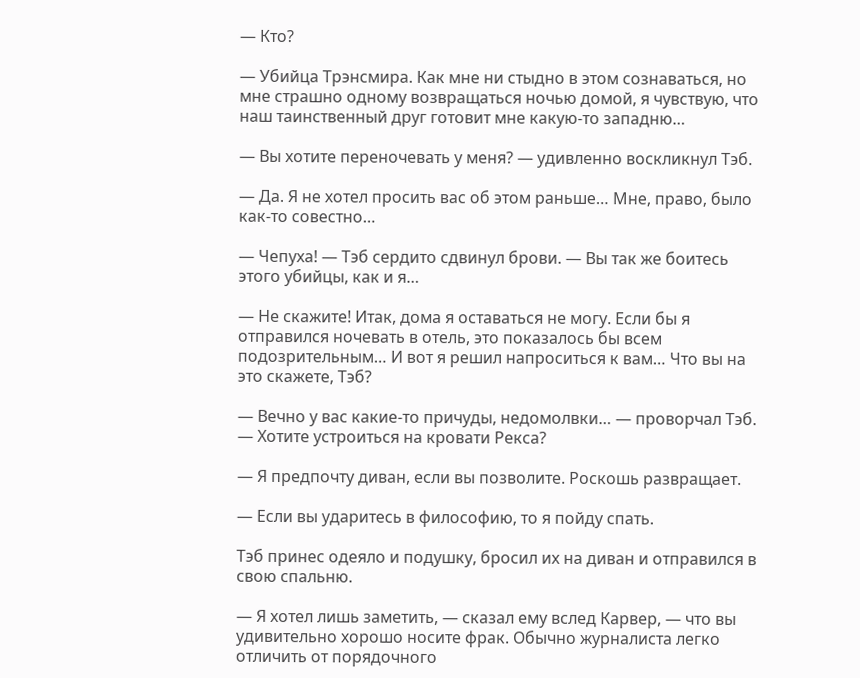— Кто?

— Убийца Трэнсмира. Как мне ни стыдно в этом сознаваться, но мне страшно одному возвращаться ночью домой, я чувствую, что наш таинственный друг готовит мне какую-то западню…

— Вы хотите переночевать у меня? — удивленно воскликнул Тэб.

— Да. Я не хотел просить вас об этом раньше… Мне, право, было как-то совестно…

— Чепуха! — Тэб сердито сдвинул брови. — Вы так же боитесь этого убийцы, как и я…

— Не скажите! Итак, дома я оставаться не могу. Если бы я отправился ночевать в отель, это показалось бы всем подозрительным… И вот я решил напроситься к вам… Что вы на это скажете, Тэб?

— Вечно у вас какие-то причуды, недомолвки… — проворчал Тэб. — Хотите устроиться на кровати Рекса?

— Я предпочту диван, если вы позволите. Роскошь развращает.

— Если вы ударитесь в философию, то я пойду спать.

Тэб принес одеяло и подушку, бросил их на диван и отправился в свою спальню.

— Я хотел лишь заметить, — сказал ему вслед Карвер, — что вы удивительно хорошо носите фрак. Обычно журналиста легко отличить от порядочного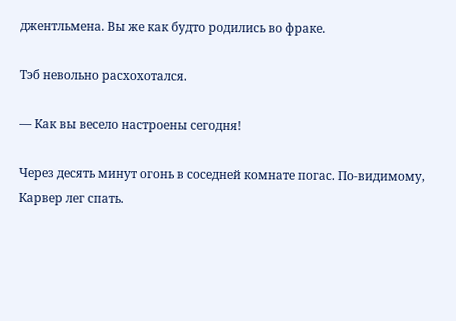джентльмена. Вы же как будто родились во фраке.

Тэб невольно расхохотался.

— Как вы весело настроены сегодня!

Через десять минут огонь в соседней комнате погас. По-видимому, Карвер лег спать.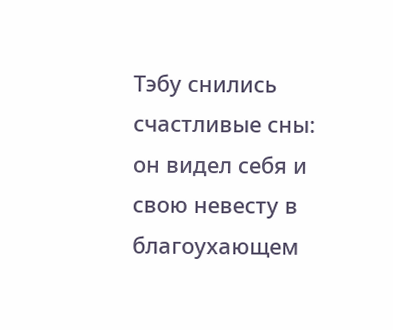Тэбу снились счастливые сны: он видел себя и свою невесту в благоухающем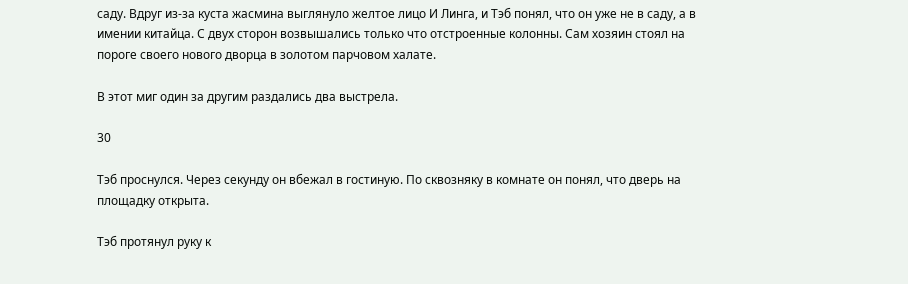саду. Вдруг из-за куста жасмина выглянуло желтое лицо И Линга, и Тэб понял, что он уже не в саду, а в имении китайца. С двух сторон возвышались только что отстроенные колонны. Сам хозяин стоял на пороге своего нового дворца в золотом парчовом халате.

В этот миг один за другим раздались два выстрела.

30

Тэб проснулся. Через секунду он вбежал в гостиную. По сквозняку в комнате он понял, что дверь на площадку открыта.

Тэб протянул руку к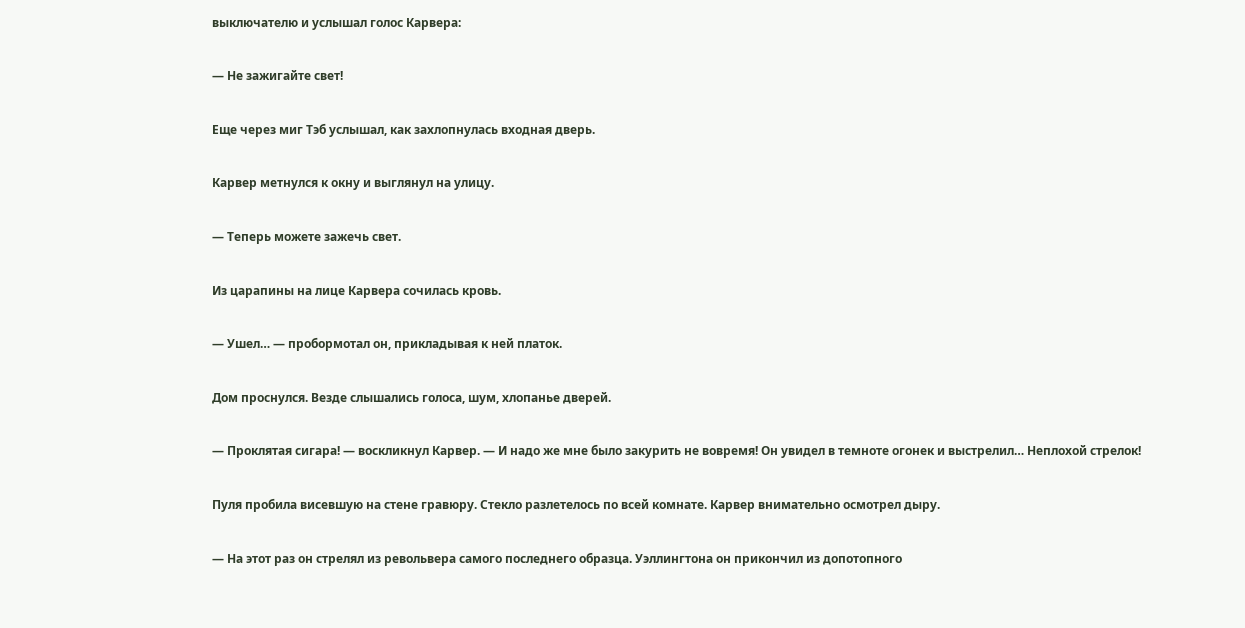выключателю и услышал голос Карвера:

— Не зажигайте свет!

Еще через миг Тэб услышал, как захлопнулась входная дверь.

Карвер метнулся к окну и выглянул на улицу.

— Теперь можете зажечь свет.

Из царапины на лице Карвера сочилась кровь.

— Ушел… — пробормотал он, прикладывая к ней платок.

Дом проснулся. Везде слышались голоса, шум, хлопанье дверей.

— Проклятая сигара! — воскликнул Карвер. — И надо же мне было закурить не вовремя! Он увидел в темноте огонек и выстрелил… Неплохой стрелок!

Пуля пробила висевшую на стене гравюру. Стекло разлетелось по всей комнате. Карвер внимательно осмотрел дыру.

— На этот раз он стрелял из револьвера самого последнего образца. Уэллингтона он прикончил из допотопного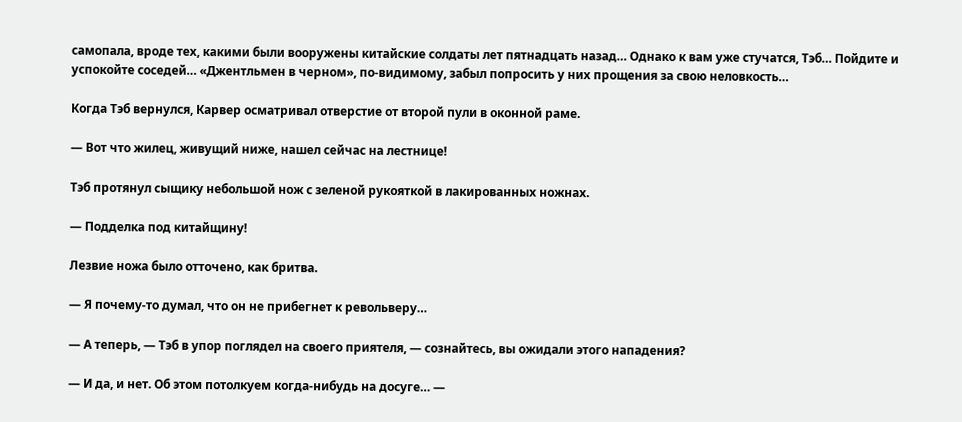самопала, вроде тех, какими были вооружены китайские солдаты лет пятнадцать назад… Однако к вам уже стучатся, Тэб… Пойдите и успокойте соседей… «Джентльмен в черном», по-видимому, забыл попросить у них прощения за свою неловкость…

Когда Тэб вернулся, Карвер осматривал отверстие от второй пули в оконной раме.

— Вот что жилец, живущий ниже, нашел сейчас на лестнице!

Тэб протянул сыщику небольшой нож с зеленой рукояткой в лакированных ножнах.

— Подделка под китайщину!

Лезвие ножа было отточено, как бритва.

— Я почему-то думал, что он не прибегнет к револьверу…

— А теперь, — Тэб в упор поглядел на своего приятеля, — сознайтесь, вы ожидали этого нападения?

— И да, и нет. Об этом потолкуем когда-нибудь на досуге… —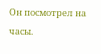Он посмотрел на часы.